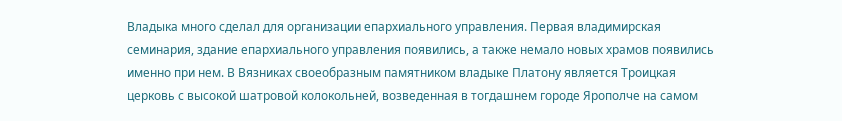Владыка много сделал для организации епархиального управления. Первая владимирская семинария, здание епархиального управления появились, а также немало новых храмов появились именно при нем. В Вязниках своеобразным памятником владыке Платону является Троицкая церковь с высокой шатровой колокольней, возведенная в тогдашнем городе Ярополче на самом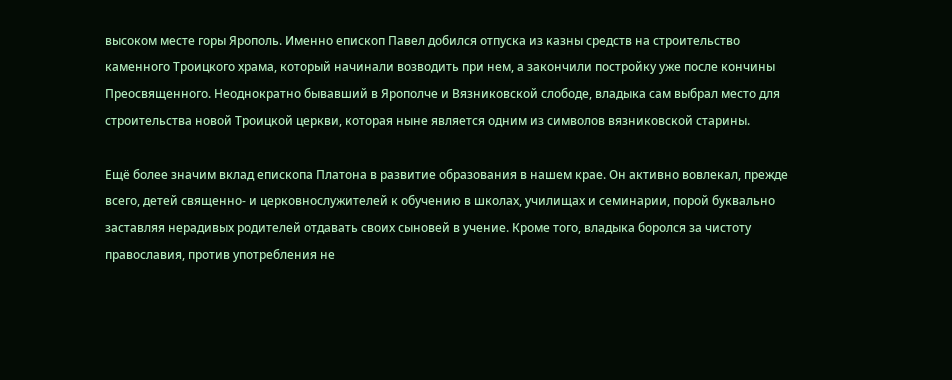высоком месте горы Ярополь. Именно епископ Павел добился отпуска из казны средств на строительство каменного Троицкого храма, который начинали возводить при нем, а закончили постройку уже после кончины Преосвященного. Неоднократно бывавший в Ярополче и Вязниковской слободе, владыка сам выбрал место для строительства новой Троицкой церкви, которая ныне является одним из символов вязниковской старины.

Ещё более значим вклад епископа Платона в развитие образования в нашем крае. Он активно вовлекал, прежде всего, детей священно- и церковнослужителей к обучению в школах, училищах и семинарии, порой буквально заставляя нерадивых родителей отдавать своих сыновей в учение. Кроме того, владыка боролся за чистоту православия, против употребления не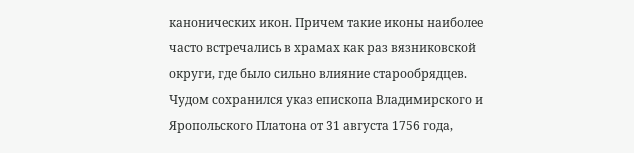канонических икон. Причем такие иконы наиболее часто встречались в храмах как раз вязниковской округи, где было сильно влияние старообрядцев.
Чудом сохранился указ епископа Владимирского и Яропольского Платона от 31 августа 1756 года,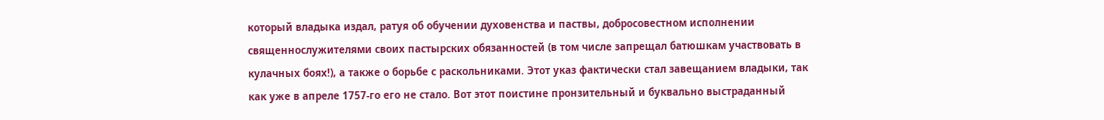который владыка издал, ратуя об обучении духовенства и паствы, добросовестном исполнении священнослужителями своих пастырских обязанностей (в том числе запрещал батюшкам участвовать в кулачных боях!), а также о борьбе с раскольниками. Этот указ фактически стал завещанием владыки, так как уже в апреле 1757-го его не стало. Вот этот поистине пронзительный и буквально выстраданный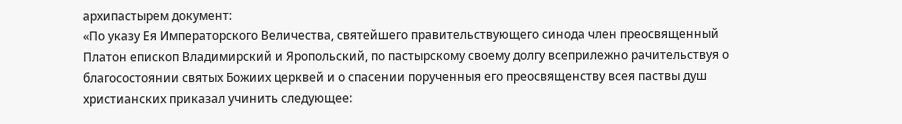архипастырем документ:
«По указу Ея Императорского Величества, святейшего правительствующего синода член преосвященный Платон епископ Владимирский и Яропольский, по пастырскому своему долгу всеприлежно рачительствуя о благосостоянии святых Божиих церквей и о спасении порученныя его преосвященству всея паствы душ христианских приказал учинить следующее: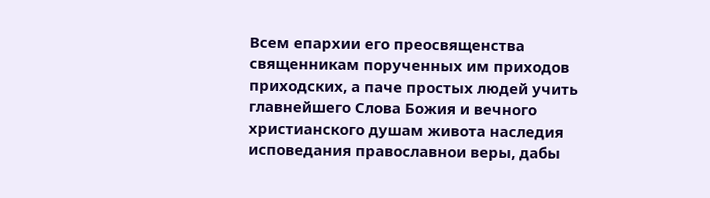Всем епархии его преосвященства священникам порученных им приходов приходских, а паче простых людей учить главнейшего Слова Божия и вечного христианского душам живота наследия исповедания православнои веры, дабы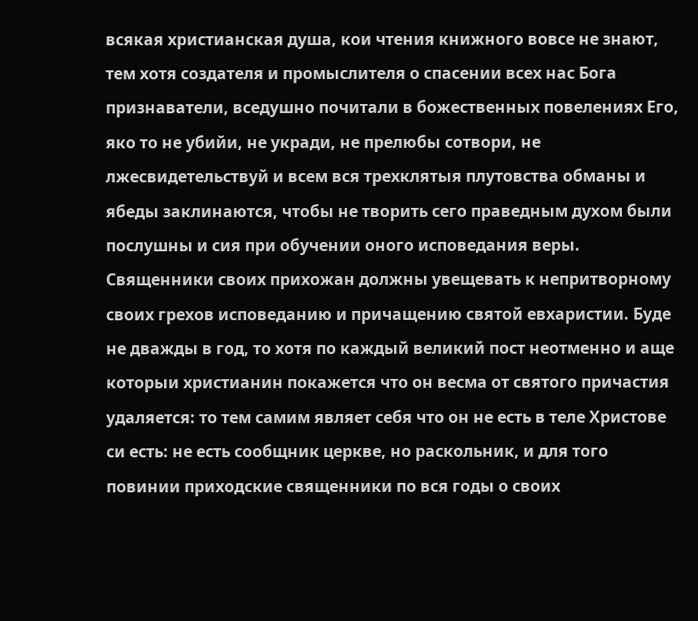всякая христианская душа, кои чтения книжного вовсе не знают, тем хотя создателя и промыслителя о спасении всех нас Бога признаватели, вседушно почитали в божественных повелениях Его, яко то не убийи, не укради, не прелюбы сотвори, не лжесвидетельствуй и всем вся трехклятыя плутовства обманы и ябеды заклинаются, чтобы не творить сего праведным духом были послушны и сия при обучении оного исповедания веры.
Священники своих прихожан должны увещевать к непритворному своих грехов исповеданию и причащению святой евхаристии. Буде не дважды в год, то хотя по каждый великий пост неотменно и аще которыи христианин покажется что он весма от святого причастия удаляется: то тем самим являет себя что он не есть в теле Христове си есть: не есть сообщник церкве, но раскольник, и для того повинии приходские священники по вся годы о своих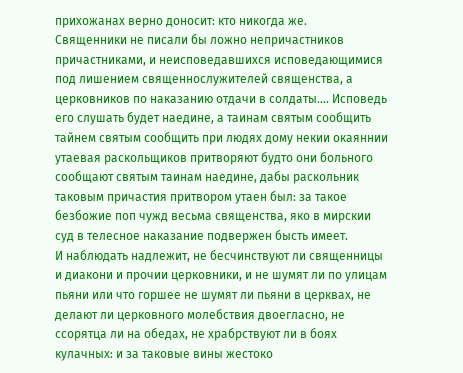прихожанах верно доносит: кто никогда же.
Священники не писали бы ложно непричастников причастниками, и неисповедавшихся исповедающимися под лишением священнослужителей священства, а церковников по наказанию отдачи в солдаты…. Исповедь его слушать будет наедине, а таинам святым сообщить тайнем святым сообщить при людях дому некии окаяннии утаевая раскольщиков притворяют будто они больного сообщают святым таинам наедине, дабы раскольник таковым причастия притвором утаен был: за такое безбожие поп чужд весьма священства, яко в мирскии суд в телесное наказание подвержен бысть имеет.
И наблюдать надлежит, не бесчинствуют ли священницы и диакони и прочии церковники, и не шумят ли по улицам пьяни или что горшее не шумят ли пьяни в церквах, не делают ли церковного молебствия двоегласно, не ссорятца ли на обедах, не храбрствуют ли в боях кулачных: и за таковые вины жестоко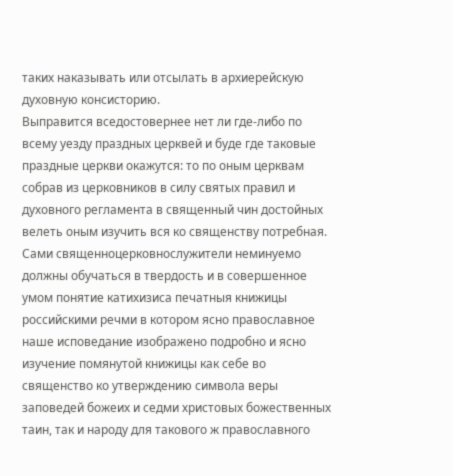таких наказывать или отсылать в архиерейскую духовную консисторию.
Выправится вседостовернее нет ли где-либо по всему уезду праздных церквей и буде где таковые праздные церкви окажутся: то по оным церквам собрав из церковников в силу святых правил и духовного регламента в священный чин достойных велеть оным изучить вся ко священству потребная.
Сами священноцерковнослужители неминуемо должны обучаться в твердость и в совершенное умом понятие катихизиса печатныя книжицы российскими речми в котором ясно православное наше исповедание изображено подробно и ясно изучение помянутой книжицы как себе во священство ко утверждению символа веры заповедей божеих и седми христовых божественных таин, так и народу для такового ж православного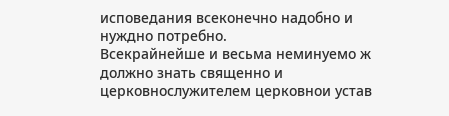исповедания всеконечно надобно и нуждно потребно.
Всекрайнейше и весьма неминуемо ж должно знать священно и церковнослужителем церковнои устав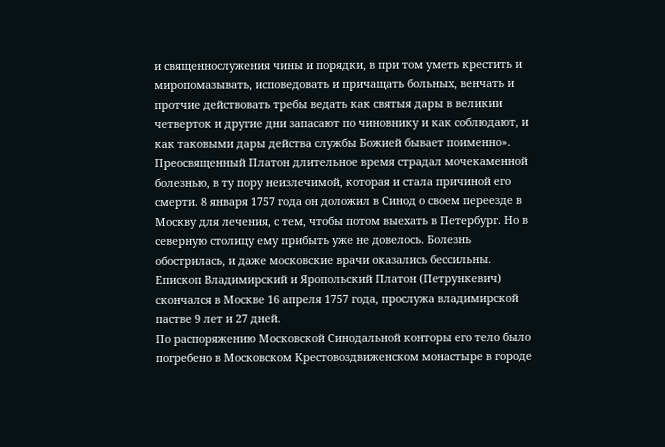и священнослужения чины и порядки, в при том уметь крестить и миропомазывать, исповедовать и причащать больных, венчать и протчие действовать требы ведать как святыя дары в великии четверток и другие дни запасают по чиновнику и как соблюдают, и как таковыми дары действа службы Божией бывает поименно».
Преосвященный Платон длительное время страдал мочекаменной болезнью, в ту пору неизлечимой, которая и стала причиной его смерти. 8 января 1757 года он доложил в Синод о своем переезде в Москву для лечения, с тем, чтобы потом выехать в Петербург. Но в северную столицу ему прибыть уже не довелось. Болезнь обострилась, и даже московские врачи оказались бессильны. Епископ Владимирский и Яропольский Платон (Петрункевич) скончался в Москве 16 апреля 1757 года, прослужа владимирской пастве 9 лет и 27 дней.
По распоряжению Московской Синодальной конторы его тело было погребено в Московском Крестовоздвиженском монастыре в городе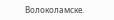Волоколамске.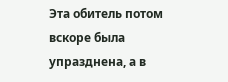Эта обитель потом вскоре была упразднена, а в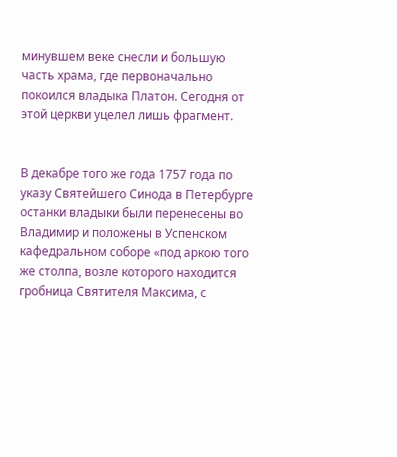минувшем веке снесли и большую часть храма, где первоначально покоился владыка Платон. Сегодня от этой церкви уцелел лишь фрагмент.


В декабре того же года 1757 года по указу Святейшего Синода в Петербурге останки владыки были перенесены во Владимир и положены в Успенском кафедральном соборе «под аркою того же столпа, возле которого находится гробница Святителя Максима, с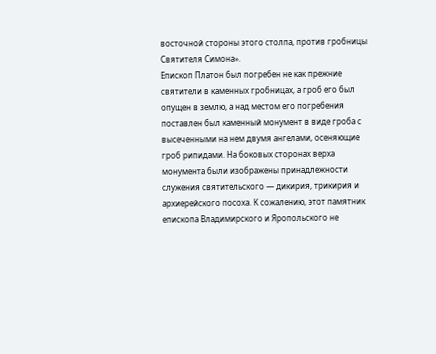восточной стороны этого столпа, против гробницы Святителя Симона».
Епископ Платон был погребен не как прежние святители в каменных гробницах, а гроб его был опущен в землю, а над местом его погребения поставлен был каменный монумент в виде гроба с высеченными на нем двумя ангелами, осеняющие гроб рипидами. На боковых сторонах верха монумента были изображены принадлежности служения святительского — дикирия, трикирия и архиерейского посоха. К сожалению, этот памятник епископа Владимирского и Яропольского не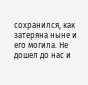сохранился, как затеряна ныне и его могила. Не дошел до нас и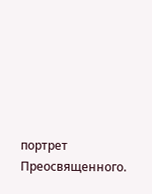портрет Преосвященного.